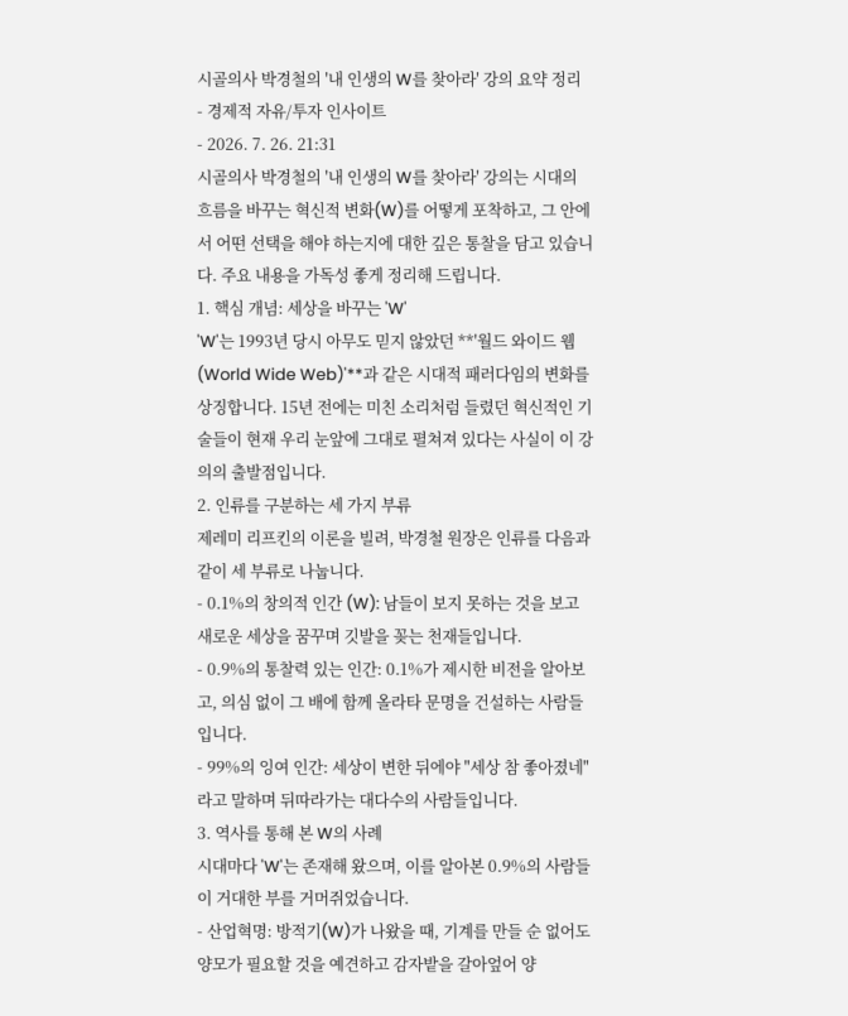시골의사 박경철의 '내 인생의 W를 찾아라' 강의 요약 정리
- 경제적 자유/투자 인사이트
- 2026. 7. 26. 21:31
시골의사 박경철의 '내 인생의 W를 찾아라' 강의는 시대의 흐름을 바꾸는 혁신적 변화(W)를 어떻게 포착하고, 그 안에서 어떤 선택을 해야 하는지에 대한 깊은 통찰을 담고 있습니다. 주요 내용을 가독성 좋게 정리해 드립니다.
1. 핵심 개념: 세상을 바꾸는 'W'
'W'는 1993년 당시 아무도 믿지 않았던 **'월드 와이드 웹(World Wide Web)'**과 같은 시대적 패러다임의 변화를 상징합니다. 15년 전에는 미친 소리처럼 들렸던 혁신적인 기술들이 현재 우리 눈앞에 그대로 펼쳐져 있다는 사실이 이 강의의 출발점입니다.
2. 인류를 구분하는 세 가지 부류
제레미 리프킨의 이론을 빌려, 박경철 원장은 인류를 다음과 같이 세 부류로 나눕니다.
- 0.1%의 창의적 인간 (W): 남들이 보지 못하는 것을 보고 새로운 세상을 꿈꾸며 깃발을 꽂는 천재들입니다.
- 0.9%의 통찰력 있는 인간: 0.1%가 제시한 비전을 알아보고, 의심 없이 그 배에 함께 올라타 문명을 건설하는 사람들입니다.
- 99%의 잉여 인간: 세상이 변한 뒤에야 "세상 참 좋아졌네"라고 말하며 뒤따라가는 대다수의 사람들입니다.
3. 역사를 통해 본 W의 사례
시대마다 'W'는 존재해 왔으며, 이를 알아본 0.9%의 사람들이 거대한 부를 거머쥐었습니다.
- 산업혁명: 방적기(W)가 나왔을 때, 기계를 만들 순 없어도 양모가 필요할 것을 예견하고 감자밭을 갈아엎어 양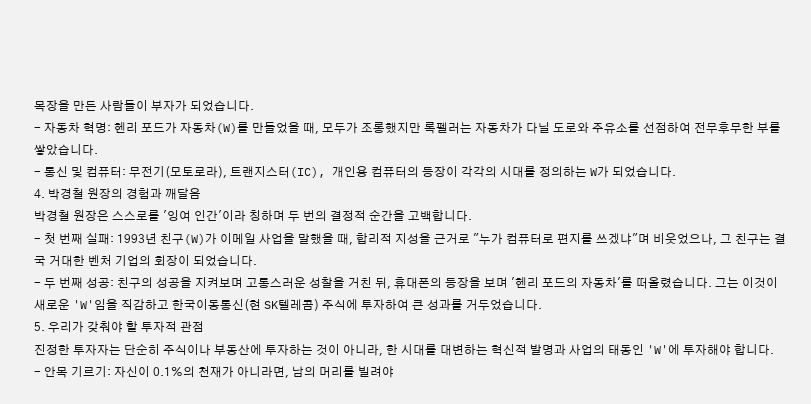목장을 만든 사람들이 부자가 되었습니다.
- 자동차 혁명: 헨리 포드가 자동차(W)를 만들었을 때, 모두가 조롱했지만 록펠러는 자동차가 다닐 도로와 주유소를 선점하여 전무후무한 부를 쌓았습니다.
- 통신 및 컴퓨터: 무전기(모토로라), 트랜지스터(IC), 개인용 컴퓨터의 등장이 각각의 시대를 정의하는 W가 되었습니다.
4. 박경철 원장의 경험과 깨달음
박경철 원장은 스스로를 '잉여 인간'이라 칭하며 두 번의 결정적 순간을 고백합니다.
- 첫 번째 실패: 1993년 친구(W)가 이메일 사업을 말했을 때, 합리적 지성을 근거로 "누가 컴퓨터로 편지를 쓰겠냐"며 비웃었으나, 그 친구는 결국 거대한 벤처 기업의 회장이 되었습니다.
- 두 번째 성공: 친구의 성공을 지켜보며 고통스러운 성찰을 거친 뒤, 휴대폰의 등장을 보며 '헨리 포드의 자동차'를 떠올렸습니다. 그는 이것이 새로운 'W'임을 직감하고 한국이동통신(현 SK텔레콤) 주식에 투자하여 큰 성과를 거두었습니다.
5. 우리가 갖춰야 할 투자적 관점
진정한 투자자는 단순히 주식이나 부동산에 투자하는 것이 아니라, 한 시대를 대변하는 혁신적 발명과 사업의 태동인 'W'에 투자해야 합니다.
- 안목 기르기: 자신이 0.1%의 천재가 아니라면, 남의 머리를 빌려야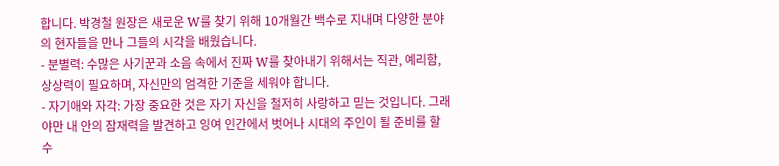합니다. 박경철 원장은 새로운 W를 찾기 위해 10개월간 백수로 지내며 다양한 분야의 현자들을 만나 그들의 시각을 배웠습니다.
- 분별력: 수많은 사기꾼과 소음 속에서 진짜 W를 찾아내기 위해서는 직관, 예리함, 상상력이 필요하며, 자신만의 엄격한 기준을 세워야 합니다.
- 자기애와 자각: 가장 중요한 것은 자기 자신을 철저히 사랑하고 믿는 것입니다. 그래야만 내 안의 잠재력을 발견하고 잉여 인간에서 벗어나 시대의 주인이 될 준비를 할 수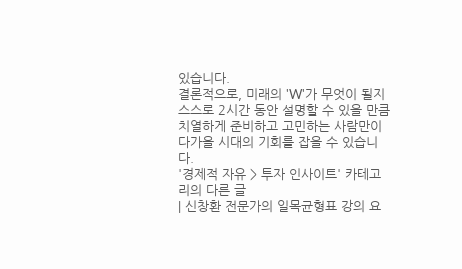있습니다.
결론적으로, 미래의 'W'가 무엇이 될지 스스로 2시간 동안 설명할 수 있을 만큼 치열하게 준비하고 고민하는 사람만이 다가올 시대의 기회를 잡을 수 있습니다.
'경제적 자유 > 투자 인사이트' 카테고리의 다른 글
| 신창환 전문가의 일목균형표 강의 요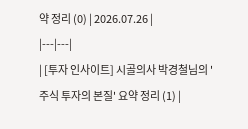약 정리 (0) | 2026.07.26 |
|---|---|
| [투자 인사이트] 시골의사 박경철님의 '주식 투자의 본질' 요약 정리 (1) |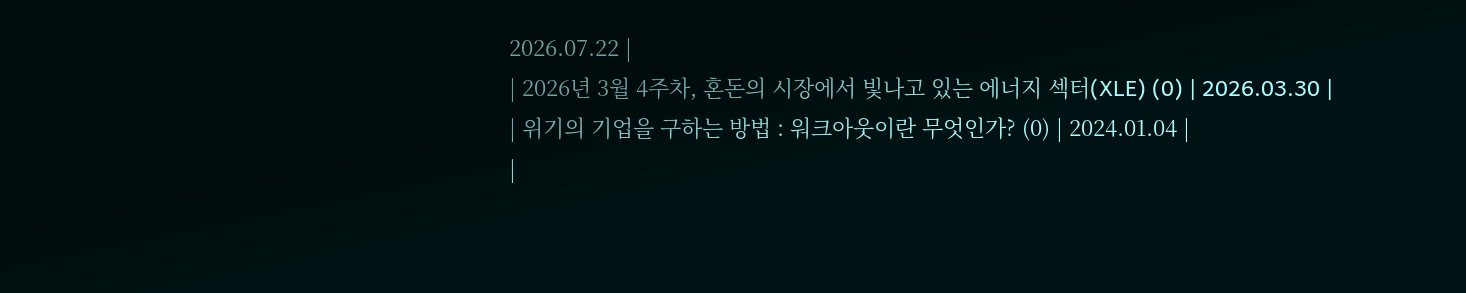2026.07.22 |
| 2026년 3월 4주차, 혼돈의 시장에서 빛나고 있는 에너지 섹터(XLE) (0) | 2026.03.30 |
| 위기의 기업을 구하는 방법 : 워크아웃이란 무엇인가? (0) | 2024.01.04 |
|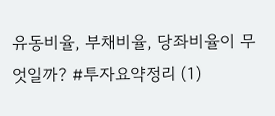유동비율, 부채비율, 당좌비율이 무엇일까? #투자요약정리 (1)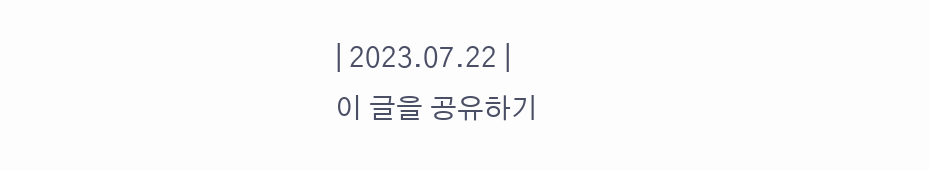| 2023.07.22 |
이 글을 공유하기